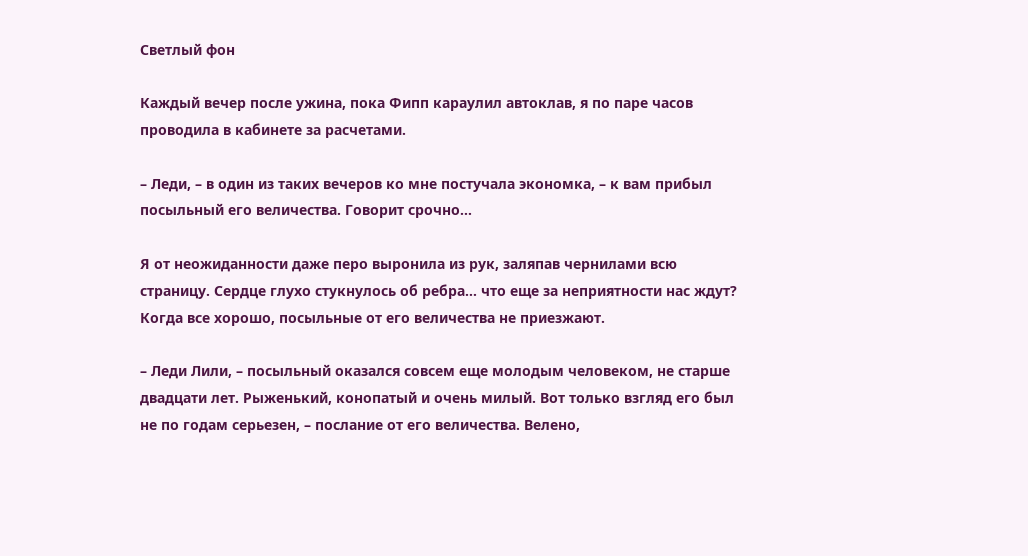Светлый фон

Каждый вечер после ужина, пока Фипп караулил автоклав, я по паре часов проводила в кабинете за расчетами.

– Леди, – в один из таких вечеров ко мне постучала экономка, – к вам прибыл посыльный его величества. Говорит срочно…

Я от неожиданности даже перо выронила из рук, заляпав чернилами всю страницу. Сердце глухо стукнулось об ребра… что еще за неприятности нас ждут? Когда все хорошо, посыльные от его величества не приезжают.

– Леди Лили, – посыльный оказался совсем еще молодым человеком, не старше двадцати лет. Рыженький, конопатый и очень милый. Вот только взгляд его был не по годам серьезен, – послание от его величества. Велено,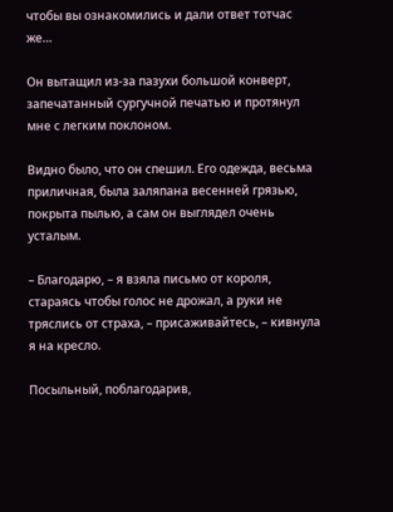чтобы вы ознакомились и дали ответ тотчас же…

Он вытащил из-за пазухи большой конверт, запечатанный сургучной печатью и протянул мне с легким поклоном.

Видно было, что он спешил. Его одежда, весьма приличная, была заляпана весенней грязью, покрыта пылью, а сам он выглядел очень усталым.

– Благодарю, – я взяла письмо от короля, стараясь чтобы голос не дрожал, а руки не тряслись от страха, – присаживайтесь, – кивнула я на кресло.

Посыльный, поблагодарив,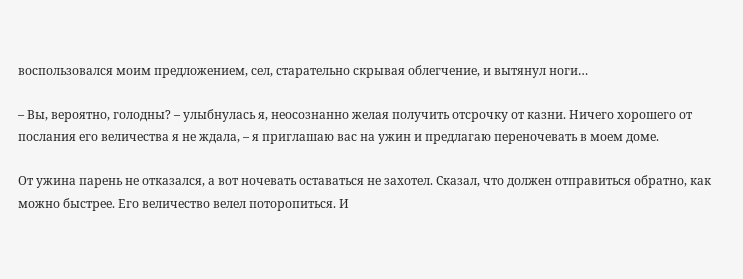воспользовался моим предложением, сел, старательно скрывая облегчение, и вытянул ноги…

– Вы, вероятно, голодны? – улыбнулась я, неосознанно желая получить отсрочку от казни. Ничего хорошего от послания его величества я не ждала, – я приглашаю вас на ужин и предлагаю переночевать в моем доме.

От ужина парень не отказался, а вот ночевать оставаться не захотел. Сказал, что должен отправиться обратно, как можно быстрее. Его величество велел поторопиться. И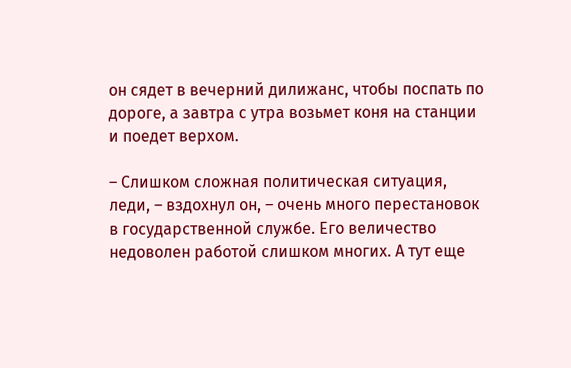он сядет в вечерний дилижанс, чтобы поспать по дороге, а завтра с утра возьмет коня на станции и поедет верхом.

– Слишком сложная политическая ситуация, леди, – вздохнул он, – очень много перестановок в государственной службе. Его величество недоволен работой слишком многих. А тут еще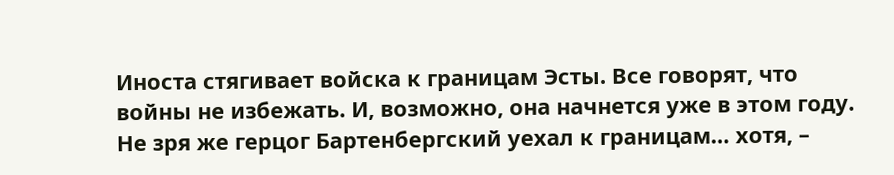Иноста стягивает войска к границам Эсты. Все говорят, что войны не избежать. И, возможно, она начнется уже в этом году. Не зря же герцог Бартенбергский уехал к границам… хотя, –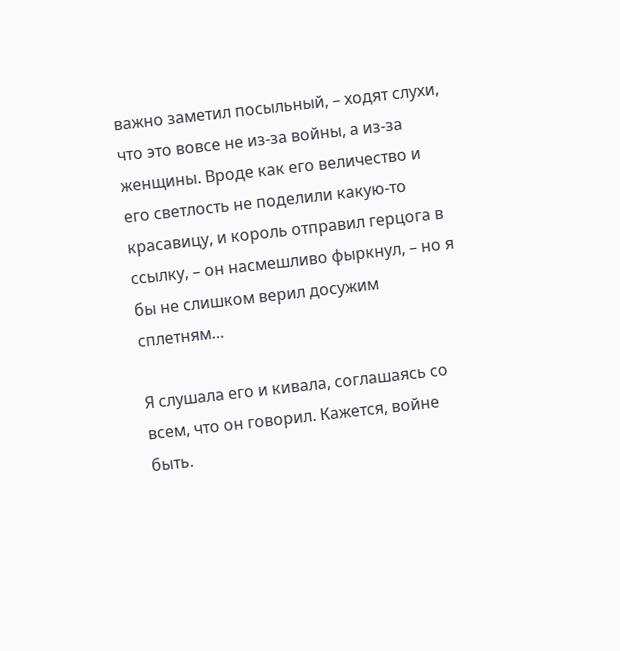важно заметил посыльный, – ходят слухи, что это вовсе не из-за войны, а из-за женщины. Вроде как его величество и его светлость не поделили какую-то красавицу, и король отправил герцога в ссылку, – он насмешливо фыркнул, – но я бы не слишком верил досужим сплетням…

Я слушала его и кивала, соглашаясь со всем, что он говорил. Кажется, войне быть.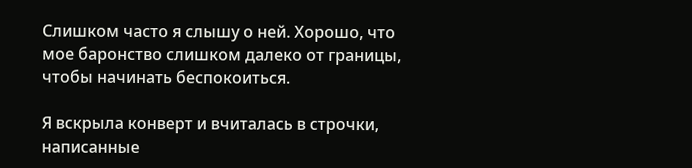Слишком часто я слышу о ней. Хорошо, что мое баронство слишком далеко от границы, чтобы начинать беспокоиться.

Я вскрыла конверт и вчиталась в строчки, написанные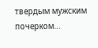твердым мужским почерком…